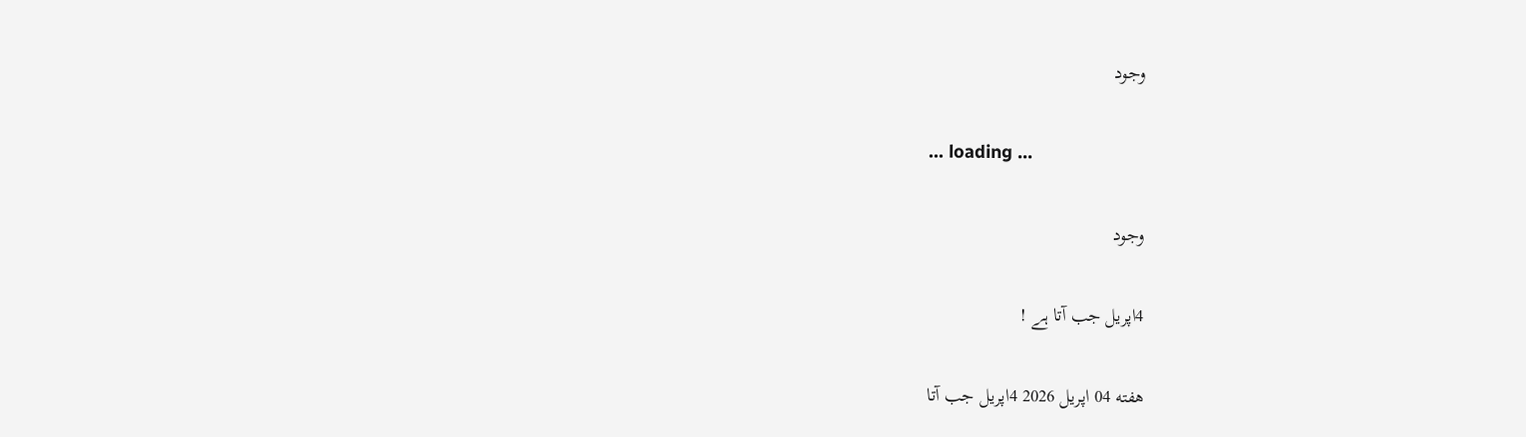وجود

... loading ...

وجود

4اپریل جب آتا ہے !

هفته 04 اپریل 2026 4اپریل جب آتا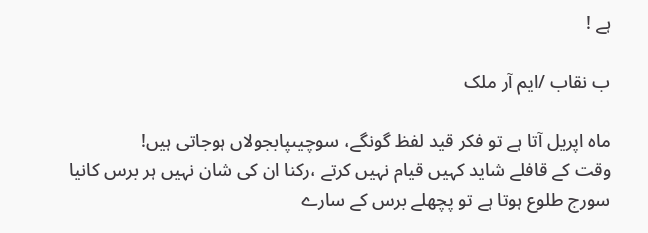ہے !

ب نقاب /ایم آر ملک

ماہ اپریل آتا ہے تو فکر قید لفظ گونگے، سوچیںپابجولاں ہوجاتی ہیں!
وقت کے قافلے شاید کہیں قیام نہیں کرتے ،رکنا ان کی شان نہیں ہر برس کانیا سورج طلوع ہوتا ہے تو پچھلے برس کے سارے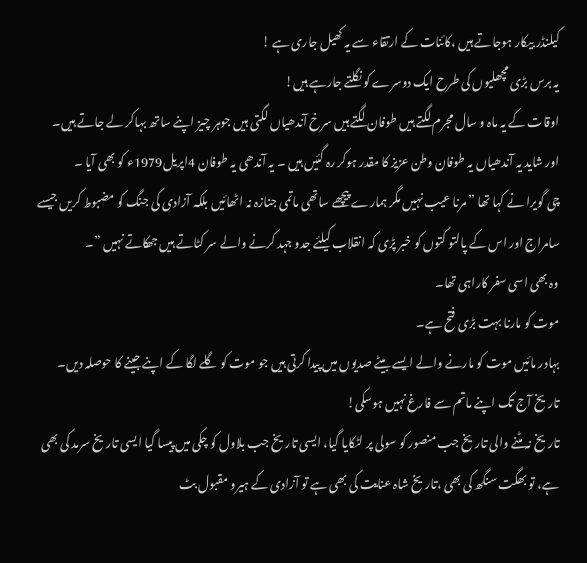کیلنڈر بیکار ہوجاتے ہیں ،کائنات کے ارتقاء سے یہ کھیل جاری ہے !
یہ برس بڑی مچھلیوں کی طرح ایک دوسرے کو نگلتے جارہے ہیں!
اوقات کے یہ ماہ و سال مجرم لگتے ہیں طوفان لگتے ہیں سرخ آندھیاں لگتی ہیں جوہر چیز اپنے ساتھ بہاکر لے جاتے ہیں۔
اور شاید یہ آندھیاں یہ طوفان وطن عزیز کا مقدر ہوکر رہ گئیں ہیں ۔ یہ آندھی یہ طوفان 4اپریل1979ء کو بھی آیا ۔
چی گویرا نے کہا تھا ”مرنا عیب نہیں مگر ہمارے پیچھے ساتھی ماتمی جنازہ نہ اٹھائیں بلکہ آزادی کی جنگ کو مضبوط کریں جیسے سامراج اور اس کے پالتو کتوں کو خبر پڑی کہ انقلاب کیلئے جدو جہد کرنے والے سر کٹاتے ہیں جھکاتے نہیں ”۔
وہ بھی اسی سفر کاراہی تھا۔
موت کو مارنا بہت بڑی فتح ہے۔
بہادر مائیں موت کو مارنے والے ایسے بیٹے صدیوں میں پیدا کرتی ہیں جو موت کو گلے لگا کے اپنے جینے کا حوصلہ دیں۔
تاریخ آج تک اپنے ماتم سے فارغ نہیں ہوسکی!
تاریخ نہ مٹنے والی تاریخ جب منصور کو سولی پر لٹکایا گیا، ایسی تاریخ جب بلاول کو چکی میں پیسا گیا ایسی تاریخ سرمد کی بھی ہے، تو بھگت سنگھ کی بھی ،تاریخ شاہ عنایت کی بھی ہے تو آزادی کے ہیرو مقبول بٹ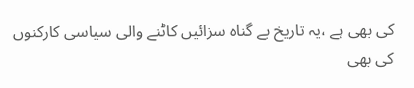کی بھی ہے ،یہ تاریخ بے گناہ سزائیں کاٹنے والی سیاسی کارکنوں کی بھی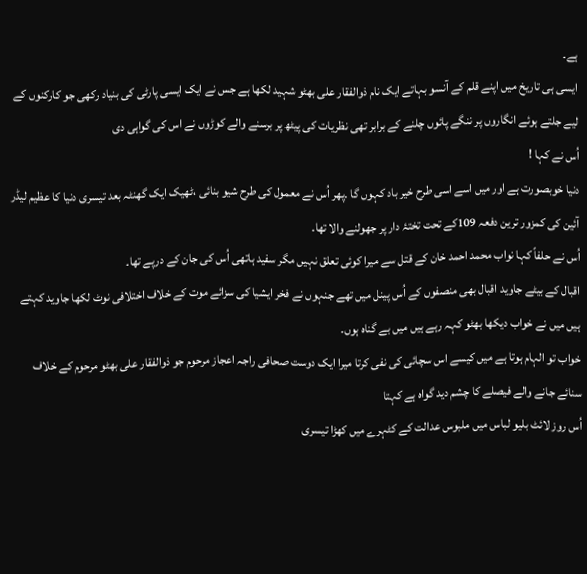ہے۔
ایسی ہی تاریخ میں اپنے قلم کے آنسو بہاتے ایک نام ذوالفقار علی بھٹو شہید لکھا ہے جس نے ایک ایسی پارٹی کی بنیاد رکھی جو کارکنوں کے لیے جلتے ہوئے انگاروں پر ننگے پائوں چلنے کے برابر تھی نظریات کی پیٹھ پر برسنے والے کوڑوں نے اس کی گواہی دی
اُس نے کہا !
دنیا خوبصورت ہے اور میں اسے اسی طرح خیر باد کہوں گا ۔پھر اُس نے معمول کی طرح شیو بنائی ،ٹھیک ایک گھنٹہ بعد تیسری دنیا کا عظیم لیڈر آئین کی کمزور ترین دفعہ 109کے تحت تختۂ دار پر جھولنے والا تھا۔
اُس نے حلفاً کہا نواب محمد احمد خان کے قتل سے میرا کوئی تعلق نہیں مگر سفید ہاتھی اُس کی جان کے درپے تھا۔
اقبال کے بیٹے جاوید اقبال بھی منصفوں کے اُس پینل میں تھے جنہوں نے فخر ایشیا کی سزائے موت کے خلاف اختلافی نوٹ لکھا جاوید کہتے ہیں میں نے خواب دیکھا بھٹو کہہ رہے ہیں میں بے گناہ ہوں۔
خواب تو الہام ہوتا ہے میں کیسے اس سچائی کی نفی کرتا میرا ایک دوست صحافی راجہ اعجاز مرحوم جو ذوالفقار علی بھٹو مرحوم کے خلاف سنائے جانے والے فیصلے کا چشم دید گواہ ہے کہتا
اُس روز لائٹ بلیو لباس میں ملبوس عدالت کے کٹہرے میں کھڑا تیسری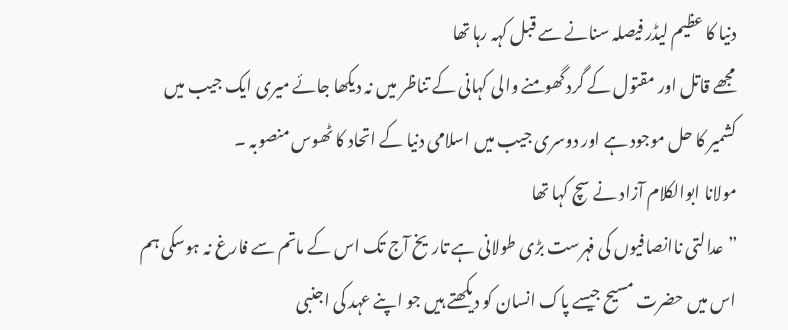دنیا کا عظیم لیڈر فیصلہ سنانے سے قبل کہہ رہا تھا
مجھے قاتل اور مقتول کے گرد گھومنے والی کہانی کے تناظر میں نہ دیکھا جائے میری ایک جیب میں کشمیر کا حل موجود ہے اور دوسری جیب میں اسلامی دنیا کے اتحاد کا ٹھوس منصوبہ ۔
مولانا ابوالکلام آزاد نے سچ کہا تھا
”عدالتی ناانصافیوں کی فہرست بڑی طولانی ہے تاریخ آج تک اس کے ماتم سے فارغ نہ ہوسکی ہم اس میں حضرت مسیح جیسے پاک انسان کو دیکھتے ہیں جو اپنے عہد کی اجنبی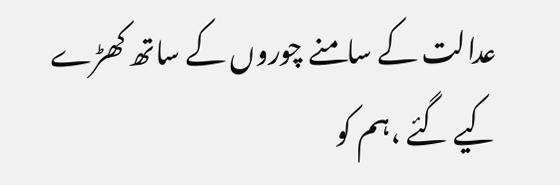عدالت کے سامنے چوروں کے ساتھ کھڑے کیے گئے ،ہم کو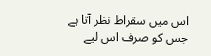اس میں سقراط نظر آتا ہے جس کو صرف اس لیے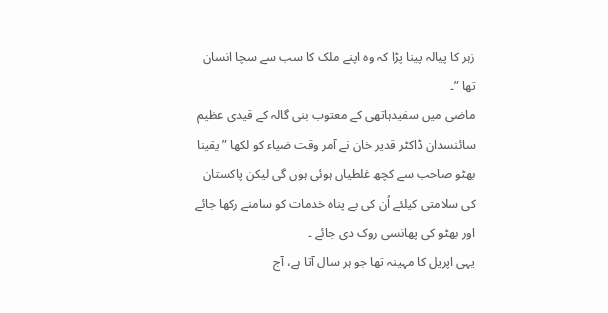زہر کا پیالہ پینا پڑا کہ وہ اپنے ملک کا سب سے سچا انسان تھا ”۔
ماضی میں سفیدہاتھی کے معتوب بنی گالہ کے قیدی عظیم سائنسدان ڈاکٹر قدیر خان نے آمر وقت ضیاء کو لکھا ”یقینا بھٹو صاحب سے کچھ غلطیاں ہوئی ہوں گی لیکن پاکستان کی سلامتی کیلئے اُن کی بے پناہ خدمات کو سامنے رکھا جائے اور بھٹو کی پھانسی روک دی جائے ۔
یہی اپریل کا مہینہ تھا جو ہر سال آتا ہے، آج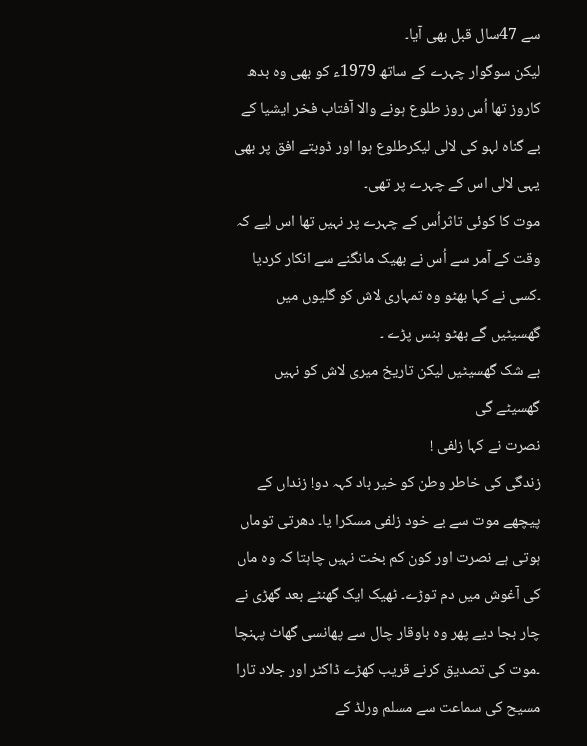سے 47سال قبل بھی آیا۔
لیکن سوگوار چہرے کے ساتھ 1979ء کو بھی وہ بدھ کاروز تھا اُس روز طلوع ہونے والا آفتاب فخر ایشیا کے بے گناہ لہو کی لالی لیکرطلوع ہوا اور ڈوبتے افق پر بھی یہی لالی اس کے چہرے پر تھی۔
موت کا کوئی تاثراُس کے چہرے پر نہیں تھا اس لیے کہ وقت کے آمر سے اُس نے بھیک مانگنے سے انکار کردیا ۔کسی نے کہا بھٹو وہ تمہاری لاش کو گلیوں میں گھسیٹیں گے بھٹو ہنس پڑے ۔
بے شک گھسیٹیں لیکن تاریخ میری لاش کو نہیں گھسیٹے گی
نصرت نے کہا زلفی !
زندگی کی خاطر وطن کو خیر باد کہہ دو! زنداں کے پیچھے موت سے بے خود زلفی مسکرا یا۔ دھرتی توماں ہوتی ہے نصرت اور کون کم بخت نہیں چاہتا کہ وہ ماں کی آغوش میں دم توڑے۔ ٹھیک ایک گھنٹے بعد گھڑی نے چار بجا دیے پھر وہ باوقار چال سے پھانسی گھاٹ پہنچا ۔موت کی تصدیق کرنے قریب کھڑے ڈاکٹر اور جلاد تارا مسیح کی سماعت سے مسلم ورلڈ کے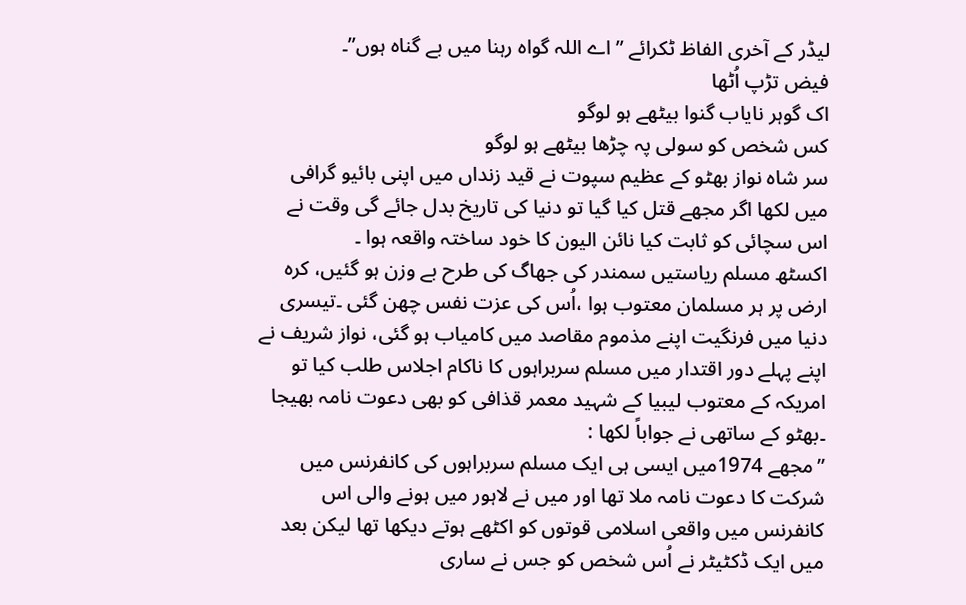لیڈر کے آخری الفاظ ٹکرائے ”اے اللہ گواہ رہنا میں بے گناہ ہوں”۔
فیض تڑپ اُٹھا
اک گوہر نایاب گنوا بیٹھے ہو لوگو
کس شخص کو سولی پہ چڑھا بیٹھے ہو لوگو
سر شاہ نواز بھٹو کے عظیم سپوت نے قید زنداں میں اپنی بائیو گرافی میں لکھا اگر مجھے قتل کیا گیا تو دنیا کی تاریخ بدل جائے گی وقت نے اس سچائی کو ثابت کیا نائن الیون کا خود ساختہ واقعہ ہوا ۔
اکسٹھ مسلم ریاستیں سمندر کی جھاگ کی طرح بے وزن ہو گئیں، کرہ ارض پر ہر مسلمان معتوب ہوا ،اُس کی عزت نفس چھن گئی ۔تیسری دنیا میں فرنگیت اپنے مذموم مقاصد میں کامیاب ہو گئی، نواز شریف نے اپنے پہلے دور اقتدار میں مسلم سربراہوں کا ناکام اجلاس طلب کیا تو امریکہ کے معتوب لیبیا کے شہید معمر قذافی کو بھی دعوت نامہ بھیجا ۔بھٹو کے ساتھی نے جواباً لکھا :
”مجھے 1974میں ایسی ہی ایک مسلم سربراہوں کی کانفرنس میں شرکت کا دعوت نامہ ملا تھا اور میں نے لاہور میں ہونے والی اس کانفرنس میں واقعی اسلامی قوتوں کو اکٹھے ہوتے دیکھا تھا لیکن بعد میں ایک ڈکٹیٹر نے اُس شخص کو جس نے ساری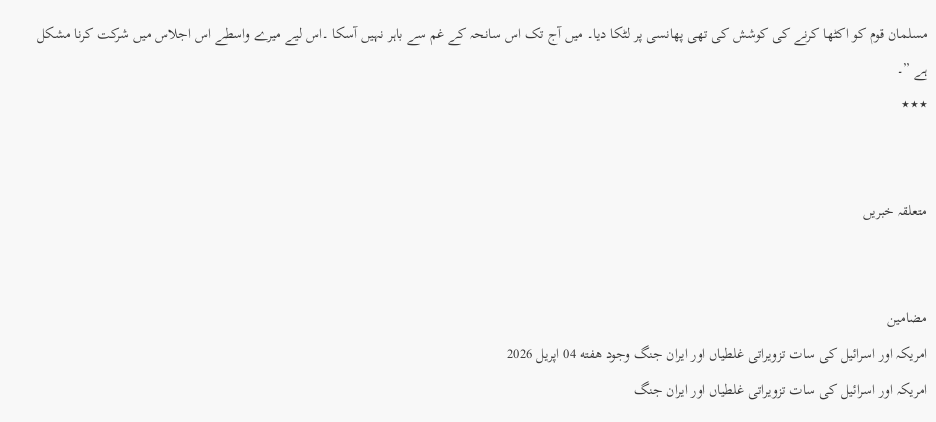مسلمان قوم کو اکٹھا کرنے کی کوشش کی تھی پھانسی پر لٹکا دیا۔ میں آج تک اس سانحہ کے غم سے باہر نہیں آسکا ۔اس لیے میرے واسطے اس اجلاس میں شرکت کرنا مشکل ہے ”۔
٭٭٭


متعلقہ خبریں


مضامین
امریکہ اور اسرائیل کی سات تزویراتی غلطیاں اور ایران جنگ وجود هفته 04 اپریل 2026
امریکہ اور اسرائیل کی سات تزویراتی غلطیاں اور ایران جنگ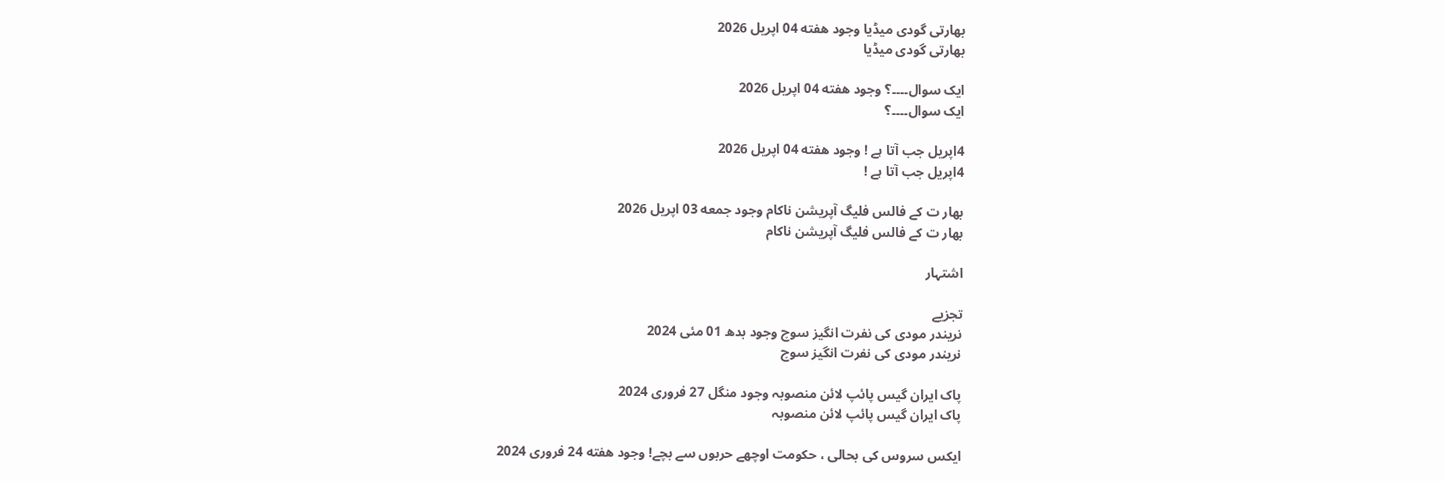بھارتی گودی میڈیا وجود هفته 04 اپریل 2026
بھارتی گودی میڈیا

ایک سوال۔۔۔۔؟ وجود هفته 04 اپریل 2026
ایک سوال۔۔۔۔؟

4اپریل جب آتا ہے ! وجود هفته 04 اپریل 2026
4اپریل جب آتا ہے !

بھار ت کے فالس فلیگ آپریشن ناکام وجود جمعه 03 اپریل 2026
بھار ت کے فالس فلیگ آپریشن ناکام

اشتہار

تجزیے
نریندر مودی کی نفرت انگیز سوچ وجود بدھ 01 مئی 2024
نریندر مودی کی نفرت انگیز سوچ

پاک ایران گیس پائپ لائن منصوبہ وجود منگل 27 فروری 2024
پاک ایران گیس پائپ لائن منصوبہ

ایکس سروس کی بحالی ، حکومت اوچھے حربوں سے بچے! وجود هفته 24 فروری 2024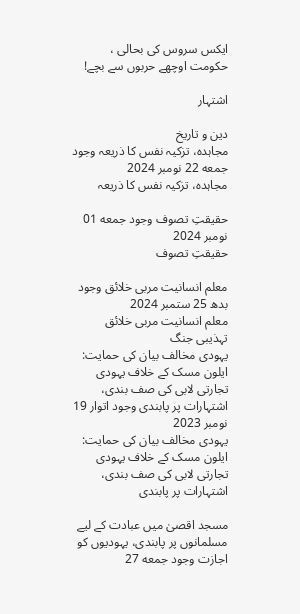ایکس سروس کی بحالی ، حکومت اوچھے حربوں سے بچے!

اشتہار

دین و تاریخ
مجاہدہ، تزکیہ نفس کا ذریعہ وجود جمعه 22 نومبر 2024
مجاہدہ، تزکیہ نفس کا ذریعہ

حقیقتِ تصوف وجود جمعه 01 نومبر 2024
حقیقتِ تصوف

معلم انسانیت مربی خلائق وجود بدھ 25 ستمبر 2024
معلم انسانیت مربی خلائق
تہذیبی جنگ
یہودی مخالف بیان کی حمایت: ایلون مسک کے خلاف یہودی تجارتی لابی کی صف بندی، اشتہارات پر پابندی وجود اتوار 19 نومبر 2023
یہودی مخالف بیان کی حمایت: ایلون مسک کے خلاف یہودی تجارتی لابی کی صف بندی، اشتہارات پر پابندی

مسجد اقصیٰ میں عبادت کے لیے مسلمانوں پر پابندی، یہودیوں کو اجازت وجود جمعه 27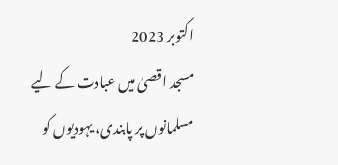اکتوبر 2023
مسجد اقصیٰ میں عبادت کے لیے مسلمانوں پر پابندی، یہودیوں کو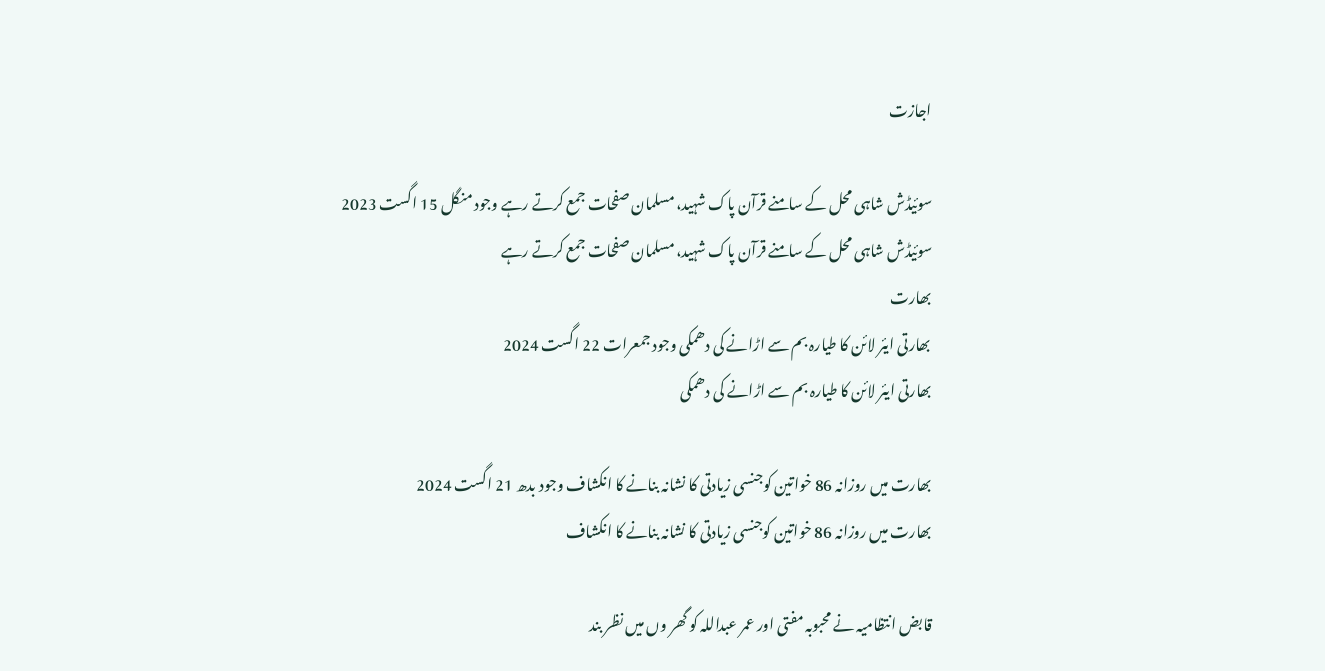اجازت

سوئیڈش شاہی محل کے سامنے قرآن پاک شہید، مسلمان صفحات جمع کرتے رہے وجود منگل 15 اگست 2023
سوئیڈش شاہی محل کے سامنے قرآن پاک شہید، مسلمان صفحات جمع کرتے رہے
بھارت
بھارتی ایئر لائن کا طیارہ بم سے اڑانے کی دھمکی وجود جمعرات 22 اگست 2024
بھارتی ایئر لائن کا طیارہ بم سے اڑانے کی دھمکی

بھارت میں روزانہ 86 خواتین کوجنسی زیادتی کا نشانہ بنانے کا انکشاف وجود بدھ 21 اگست 2024
بھارت میں روزانہ 86 خواتین کوجنسی زیادتی کا نشانہ بنانے کا انکشاف

قابض انتظامیہ نے محبوبہ مفتی اور عمر عبداللہ کو گھر وں میں نظر بند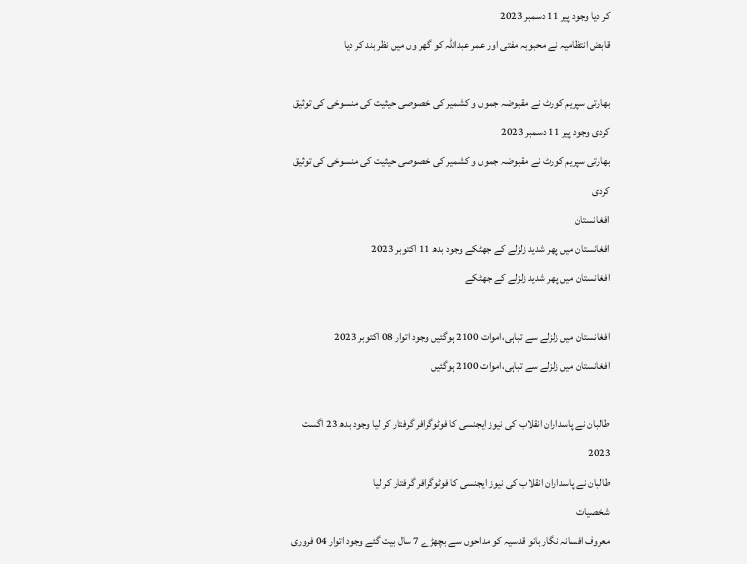کر دیا وجود پیر 11 دسمبر 2023
قابض انتظامیہ نے محبوبہ مفتی اور عمر عبداللہ کو گھر وں میں نظر بند کر دیا

بھارتی سپریم کورٹ نے مقبوضہ جموں و کشمیر کی خصوصی حیثیت کی منسوخی کی توثیق کردی وجود پیر 11 دسمبر 2023
بھارتی سپریم کورٹ نے مقبوضہ جموں و کشمیر کی خصوصی حیثیت کی منسوخی کی توثیق کردی
افغانستان
افغانستان میں پھر شدید زلزلے کے جھٹکے وجود بدھ 11 اکتوبر 2023
افغانستان میں پھر شدید زلزلے کے جھٹکے

افغانستان میں زلزلے سے تباہی،اموات 2100 ہوگئیں وجود اتوار 08 اکتوبر 2023
افغانستان میں زلزلے سے تباہی،اموات 2100 ہوگئیں

طالبان نے پاسداران انقلاب کی نیوز ایجنسی کا فوٹوگرافر گرفتار کر لیا وجود بدھ 23 اگست 2023
طالبان نے پاسداران انقلاب کی نیوز ایجنسی کا فوٹوگرافر گرفتار کر لیا
شخصیات
معروف افسانہ نگار بانو قدسیہ کو مداحوں سے بچھڑے 7 سال بیت گئے وجود اتوار 04 فروری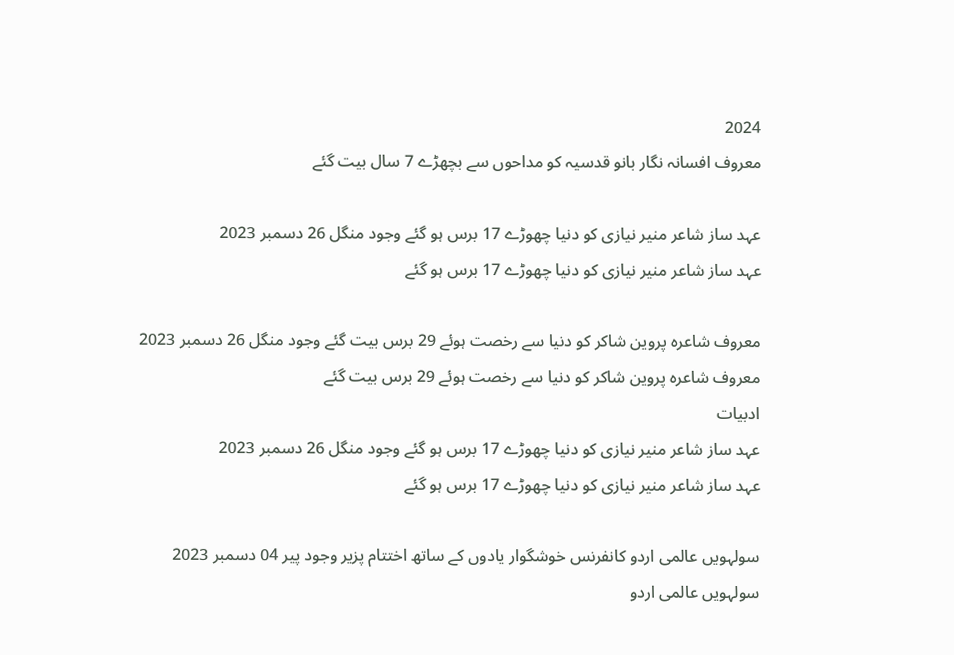2024
معروف افسانہ نگار بانو قدسیہ کو مداحوں سے بچھڑے 7 سال بیت گئے

عہد ساز شاعر منیر نیازی کو دنیا چھوڑے 17 برس ہو گئے وجود منگل 26 دسمبر 2023
عہد ساز شاعر منیر نیازی کو دنیا چھوڑے 17 برس ہو گئے

معروف شاعرہ پروین شاکر کو دنیا سے رخصت ہوئے 29 برس بیت گئے وجود منگل 26 دسمبر 2023
معروف شاعرہ پروین شاکر کو دنیا سے رخصت ہوئے 29 برس بیت گئے
ادبیات
عہد ساز شاعر منیر نیازی کو دنیا چھوڑے 17 برس ہو گئے وجود منگل 26 دسمبر 2023
عہد ساز شاعر منیر نیازی کو دنیا چھوڑے 17 برس ہو گئے

سولہویں عالمی اردو کانفرنس خوشگوار یادوں کے ساتھ اختتام پزیر وجود پیر 04 دسمبر 2023
سولہویں عالمی اردو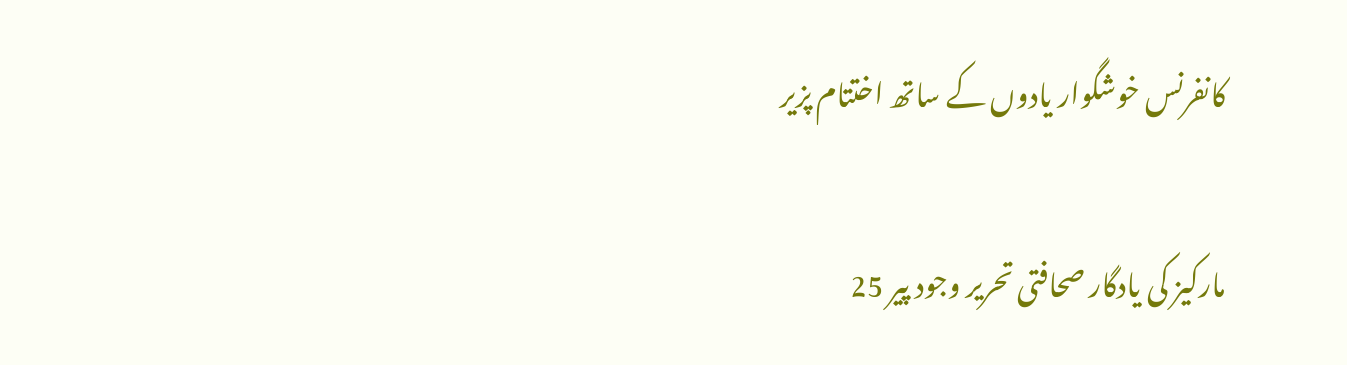کانفرنس خوشگوار یادوں کے ساتھ اختتام پزیر

مارکیز کی یادگار صحافتی تحریر وجود پیر 25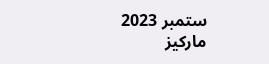ستمبر 2023
مارکیز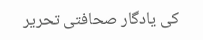کی یادگار صحافتی تحریر